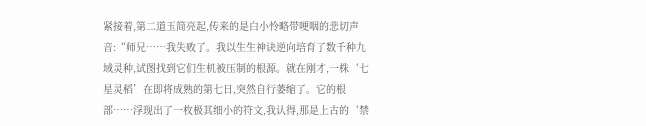紧接着,第二道玉简亮起,传来的是白小怜略带哽咽的悲切声音:“师兄……我失败了。我以生生神诀逆向培育了数千种九域灵种,试图找到它们生机被压制的根源。就在刚才,一株‘七星灵稻’在即将成熟的第七日,突然自行萎缩了。它的根部……浮现出了一枚极其细小的符文,我认得,那是上古的‘禁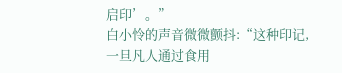启印’。”
白小怜的声音微微颤抖:“这种印记,一旦凡人通过食用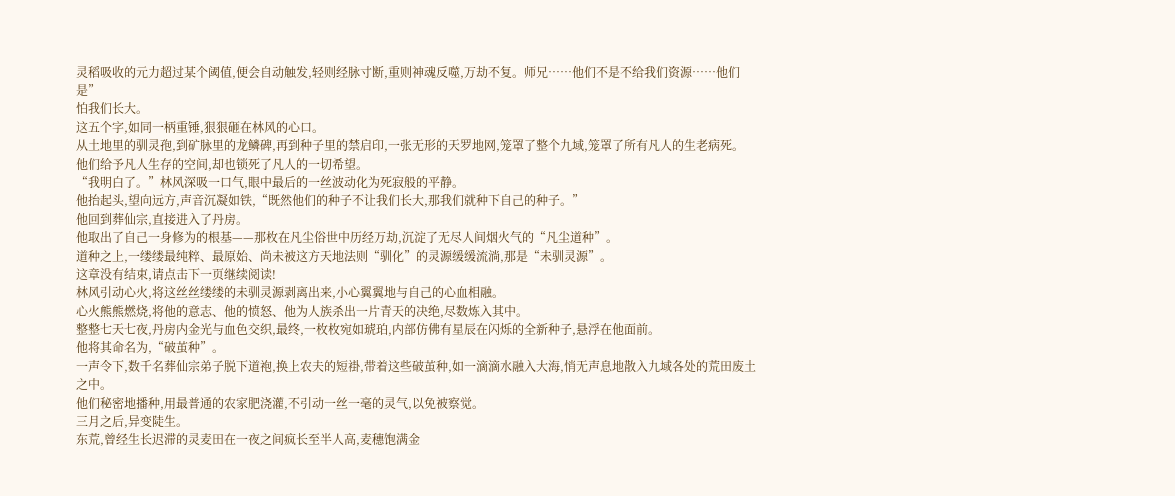灵稻吸收的元力超过某个阈值,便会自动触发,轻则经脉寸断,重则神魂反噬,万劫不复。师兄……他们不是不给我们资源……他们是”
怕我们长大。
这五个字,如同一柄重锤,狠狠砸在林风的心口。
从土地里的驯灵孢,到矿脉里的龙鳞碑,再到种子里的禁启印,一张无形的天罗地网,笼罩了整个九域,笼罩了所有凡人的生老病死。
他们给予凡人生存的空间,却也锁死了凡人的一切希望。
“我明白了。”林风深吸一口气,眼中最后的一丝波动化为死寂般的平静。
他抬起头,望向远方,声音沉凝如铁,“既然他们的种子不让我们长大,那我们就种下自己的种子。”
他回到葬仙宗,直接进入了丹房。
他取出了自己一身修为的根基——那枚在凡尘俗世中历经万劫,沉淀了无尽人间烟火气的“凡尘道种”。
道种之上,一缕缕最纯粹、最原始、尚未被这方天地法则“驯化”的灵源缓缓流淌,那是“未驯灵源”。
这章没有结束,请点击下一页继续阅读!
林风引动心火,将这丝丝缕缕的未驯灵源剥离出来,小心翼翼地与自己的心血相融。
心火熊熊燃烧,将他的意志、他的愤怒、他为人族杀出一片青天的决绝,尽数炼入其中。
整整七天七夜,丹房内金光与血色交织,最终,一枚枚宛如琥珀,内部仿佛有星辰在闪烁的全新种子,悬浮在他面前。
他将其命名为,“破茧种”。
一声令下,数千名葬仙宗弟子脱下道袍,换上农夫的短褂,带着这些破茧种,如一滴滴水融入大海,悄无声息地散入九域各处的荒田废土之中。
他们秘密地播种,用最普通的农家肥浇灌,不引动一丝一毫的灵气,以免被察觉。
三月之后,异变陡生。
东荒,曾经生长迟滞的灵麦田在一夜之间疯长至半人高,麦穗饱满金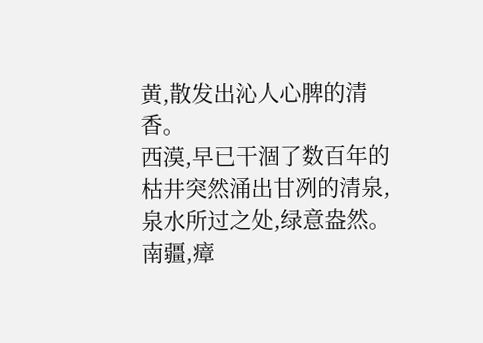黄,散发出沁人心脾的清香。
西漠,早已干涸了数百年的枯井突然涌出甘冽的清泉,泉水所过之处,绿意盎然。
南疆,瘴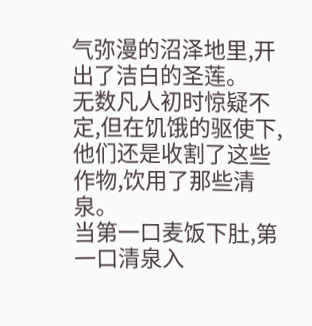气弥漫的沼泽地里,开出了洁白的圣莲。
无数凡人初时惊疑不定,但在饥饿的驱使下,他们还是收割了这些作物,饮用了那些清泉。
当第一口麦饭下肚,第一口清泉入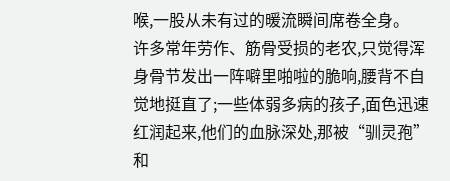喉,一股从未有过的暖流瞬间席卷全身。
许多常年劳作、筋骨受损的老农,只觉得浑身骨节发出一阵噼里啪啦的脆响,腰背不自觉地挺直了;一些体弱多病的孩子,面色迅速红润起来,他们的血脉深处,那被“驯灵孢”和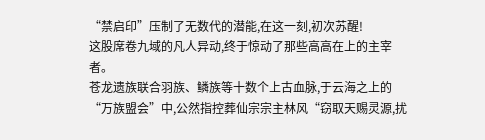“禁启印”压制了无数代的潜能,在这一刻,初次苏醒!
这股席卷九域的凡人异动,终于惊动了那些高高在上的主宰者。
苍龙遗族联合羽族、鳞族等十数个上古血脉,于云海之上的“万族盟会”中,公然指控葬仙宗宗主林风“窃取天赐灵源,扰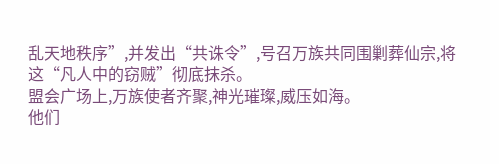乱天地秩序”,并发出“共诛令”,号召万族共同围剿葬仙宗,将这“凡人中的窃贼”彻底抹杀。
盟会广场上,万族使者齐聚,神光璀璨,威压如海。
他们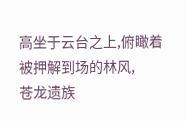高坐于云台之上,俯瞰着被押解到场的林风,
苍龙遗族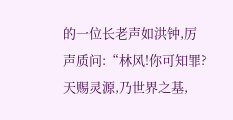的一位长老声如洪钟,厉声质问:“林风!你可知罪?天赐灵源,乃世界之基,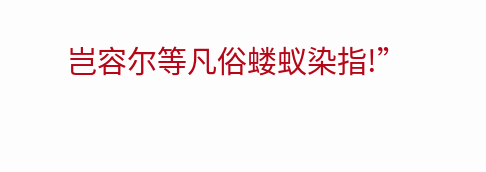岂容尔等凡俗蝼蚁染指!”